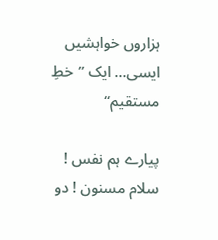ہزاروں خواہشیں ایسی… ایک ’’خطِ مستقیم‘‘

پیارے ہم نفس !
سلام مسنون ! دو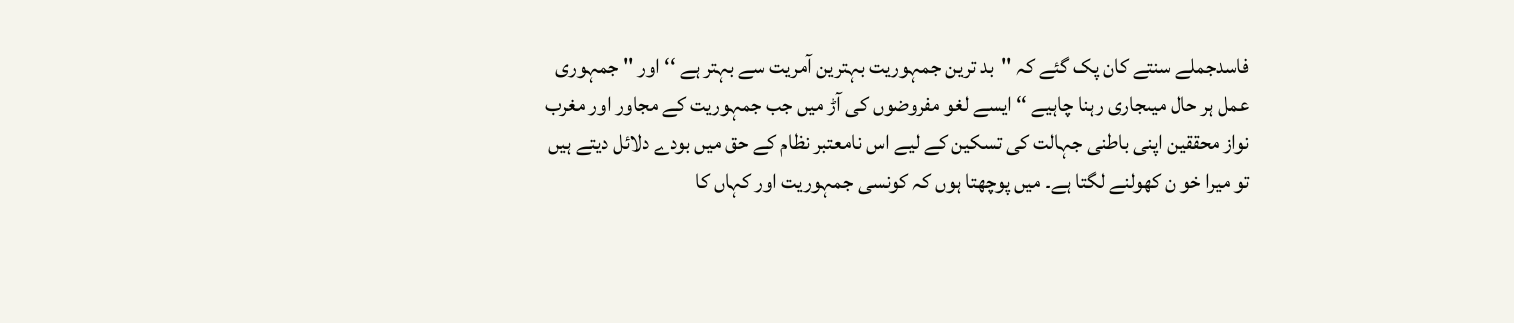فاسدجملے سنتے کان پک گئے کہ ''بد ترین جمہوریت بہترین آمریت سے بہتر ہے ‘‘ اور '' جمہوری عمل ہر حال میںجاری رہنا چاہیے ‘‘ ایسے لغو مفروضوں کی آڑ میں جب جمہوریت کے مجاور اور مغرب نواز محققین اپنی باطنی جہالت کی تسکین کے لیے اس نامعتبر نظام کے حق میں بودے دلائل دیتے ہیں تو میرا خو ن کھولنے لگتا ہے۔ میں پوچھتا ہوں کہ کونسی جمہوریت اور کہاں کا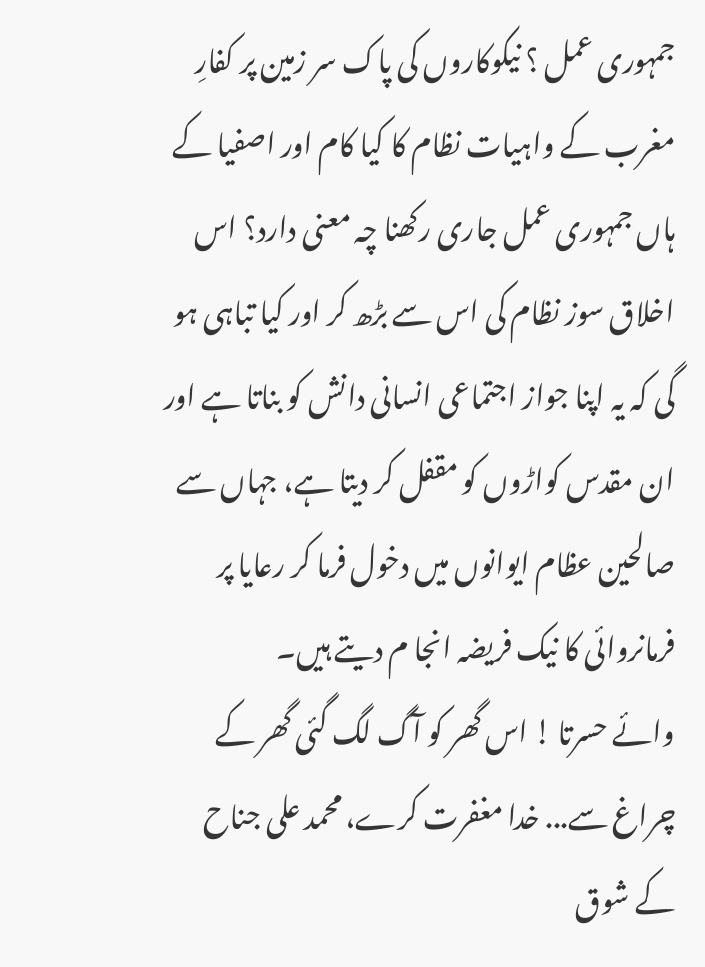جمہوری عمل ؟ نیکوکاروں کی پاک سر زمین پر کفارِ مغرب کے واہیات نظام کا کیا کام اور اصفیا کے ہاں جمہوری عمل جاری رکھنا چہ معنی دارد؟ اس اخلاق سوز نظام کی اس سے بڑھ کر اور کیا تباہی ہو گی کہ یہ اپنا جواز اجتماعی انسانی دانش کو بناتا ہے اور ان مقدس کواڑوں کو مقفل کر دیتا ہے، جہاں سے صالحین عظام ایوانوں میں دخول فرما کر رعایا پر فرمانروائی کا نیک فریضہ انجا م دیتے ہیں۔
وائے حسرتا ! اس گھر کو آگ لگ گئی گھر کے چراغ سے... خدا مغفرت کرے، محمد علی جناح کے شوق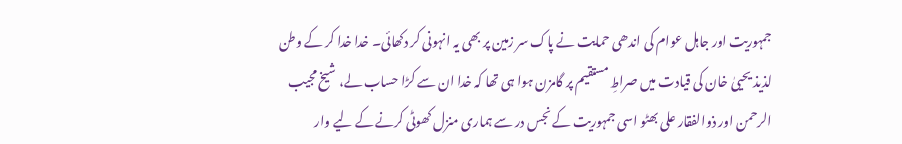جمہوریت اور جاہل عوام کی اندھی حمایت نے پاک سر زمین پر بھی یہ انہونی کر دکھائی۔ خدا خدا کر کے وطن لذیذ یحییٰ خان کی قیادت میں صراطِ مستقیم پر گامزن ہوا ہی تھا کہ خدا ان سے کڑا حساب لے، شیخ مجیب الرحمن اور ذوالفقار علی بھٹو اسی جمہوریت کے نجس در سے ہماری منزل کھوٹی کرنے کے لیے وار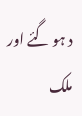د ہو گئے اور ملک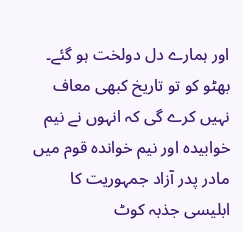اور ہمارے دل دولخت ہو گئے۔ بھٹو کو تو تاریخ کبھی معاف نہیں کرے گی کہ انہوں نے نیم خوابیدہ اور نیم خواندہ قوم میں مادر پدر آزاد جمہوریت کا ابلیسی جذبہ کوٹ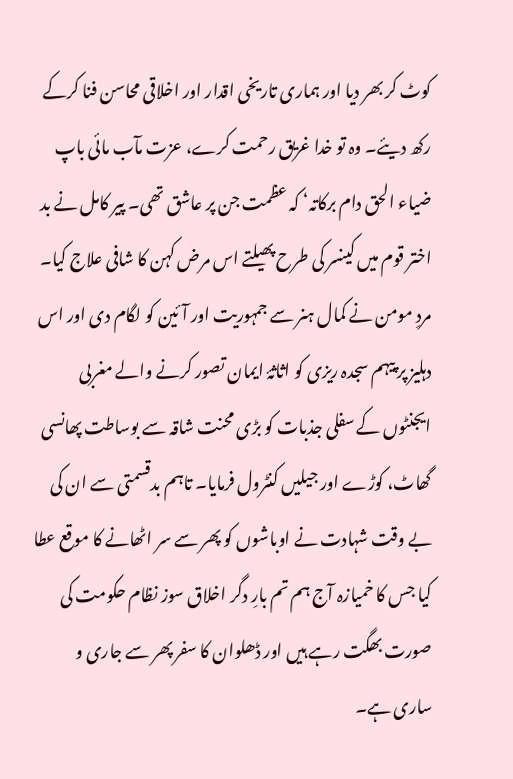کوٹ کر بھر دیا اور ہماری تاریخی اقدار اور اخلاقی محاسن فنا کرکے رکھ دیئے۔ وہ تو خدا غریق رحمت کرے، عزت مآب مائی باپ ضیاء الحق دام برکاتہ‘ کہ عظمت جن پر عاشق تھی۔ پیر کامل نے بد اختر قوم میں کینسر کی طرح پھیلتے اس مرض کہن کا شافی علاج کیا۔ مردِ مومن نے کمال ہنر سے جمہوریت اور آئین کو لگام دی اور اس دہلیز پر پیہم سجدہ ریزی کو اثاثۂ ایمان تصور کرنے والے مغربی ایجنٹوں کے سفلی جذبات کو بڑی محنت شاقہ سے بوساطت پھانسی گھاٹ، کوڑے اور جیلیں کنٹرول فرمایا۔ تاہم بدقسمتی سے ان کی بے وقت شہادت نے اوباشوں کو پھر سے سر اٹھانے کا موقع عطا کیا جس کا خمیازہ آج ہم تم بارِ دگر اخلاق سوز نظام حکومت کی صورت بھگت رہے ہیں اور ڈھلوان کا سفر پھر سے جاری و ساری ہے۔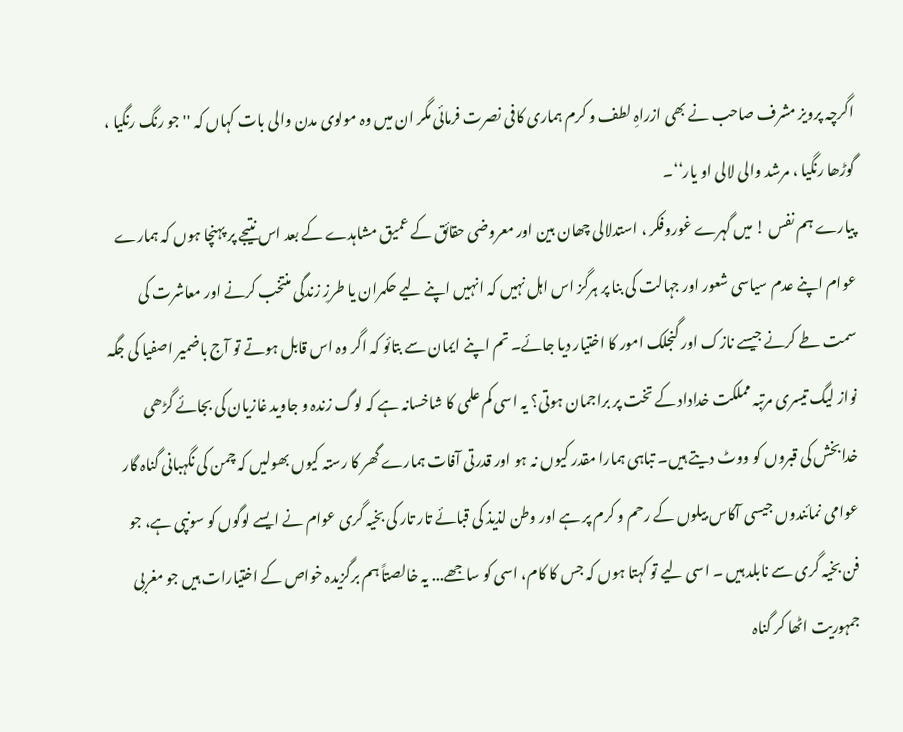اگرچہ پرویز مشرف صاحب نے بھی ازراہِ لطف و کرم ہماری کافی نصرت فرمائی مگر ان میں وہ مولوی مدن والی بات کہاں کہ ''جو رنگ رنگیا ، گوڑھا رنگیا ، مرشد والی لالی او یار‘‘۔
پیارے ہم نفس ! میں گہرے غوروفکر ، استدلالی چھان بین اور معروضی حقائق کے عمیق مشاہدے کے بعد اس نتیجے پر پہنچا ہوں کہ ہمارے عوام اپنے عدم سیاسی شعور اور جہالت کی بنا پر ہرگز اس اہل نہیں کہ انہیں اپنے لیے حکمران یا طرزِ زندگی منتخب کرنے اور معاشرت کی سمت طے کرنے جیسے نازک اور گنجلک امور کا اختیار دیا جائے۔ تم اپنے ایمان سے بتائو کہ اگر وہ اس قابل ہوتے تو آج باضمیر اصفیا کی جگہ نواز لیگ تیسری مرتبہ مملکت خداداد کے تخت پر براجمان ہوتی؟ یہ اسی کم علمی کا شاخسانہ ہے کہ لوگ زندہ و جاوید غازیان کی بجائے گڑھی خدابخش کی قبروں کو ووٹ دیتے ہیں۔ تباہی ہمارا مقدر کیوں نہ ہو اور قدرتی آفات ہمارے گھر کا رستہ کیوں بھولیں کہ چمن کی نگہبانی گناہ گار عوامی نمائندوں جیسی آکاس بیلوں کے رحم و کرم پر ہے اور وطن لذیذ کی قبائے تار تار کی بخیہ گری عوام نے ایسے لوگوں کو سونپی ہے، جو فن بخیہ گری سے نابلد ہیں ۔ اسی لیے تو کہتا ہوں کہ جس کا کام، اسی کو ساجھے... یہ خالصتاً ہم برگزیدہ خواص کے اختیارات ہیں جو مغربی جمہوریت اٹھا کر گناہ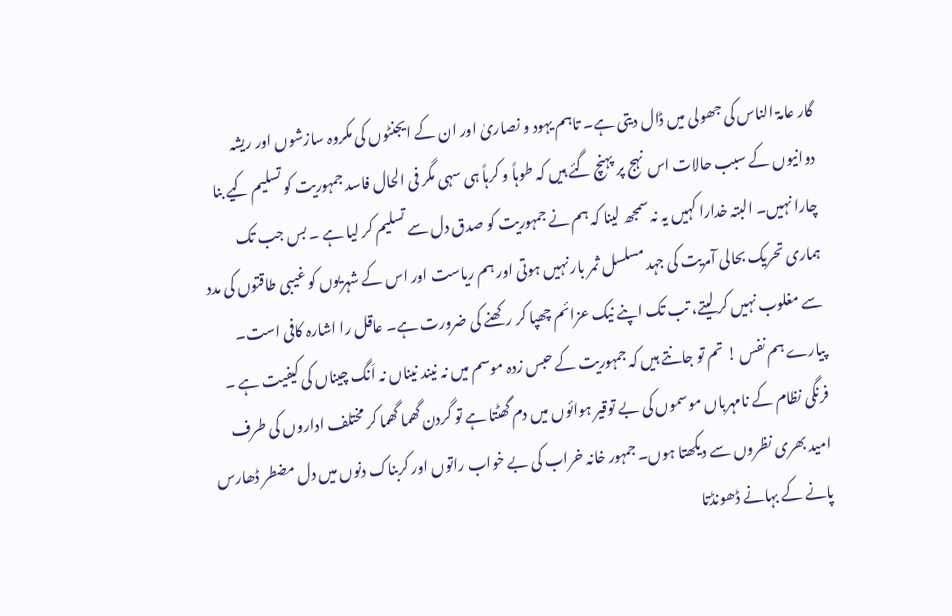گار عامۃ الناس کی جھولی میں ڈال دیتی ہے۔ تاہم یہود و نصاریٰ اور ان کے ایجنٹوں کی مکروہ سازشوں اور ریشہ دوانیوں کے سبب حالات اس نہج پر پہنچ گئے ہیں کہ طوہاً و کرہاً ہی سہی مگر فی الحال فاسد جمہوریت کو تسلیم کیے بنا چارا نہیں۔ البتہ خدارا کہیں یہ نہ سمجھ لینا کہ ہم نے جمہوریت کو صدق دل سے تسلیم کر لیا ہے ۔ بس جب تک ہماری تحریک بحالی آمریت کی جہد مسلسل ثمر بار نہیں ہوتی اور ہم ریاست اور اس کے شہریوں کو غیبی طاقتوں کی مدد سے مغلوب نہیں کر لیتے، تب تک اپنے نیک عزائم چھپا کر رکھنے کی ضرورت ہے۔ عاقل را اشارہ کافی است۔
پیارے ہم نفس ! تم تو جانتے ہیں کہ جمہوریت کے حبس زدہ موسم میں نہ نیند نیناں نہ اَنگ چیناں کی کیفیت ہے ۔ فرنگی نظام کے نامہرباں موسموں کی بے توقیر ہوائوں میں دم گھٹتا ہے تو گردن گھما گھما کر مختلف اداروں کی طرف امید بھری نظروں سے دیکھتا ہوں۔ جمہور خانہ خراب کی بے خواب راتوں اور کربناک دنوں میں دل مضطر ڈھارس پانے کے بہانے ڈھونڈتا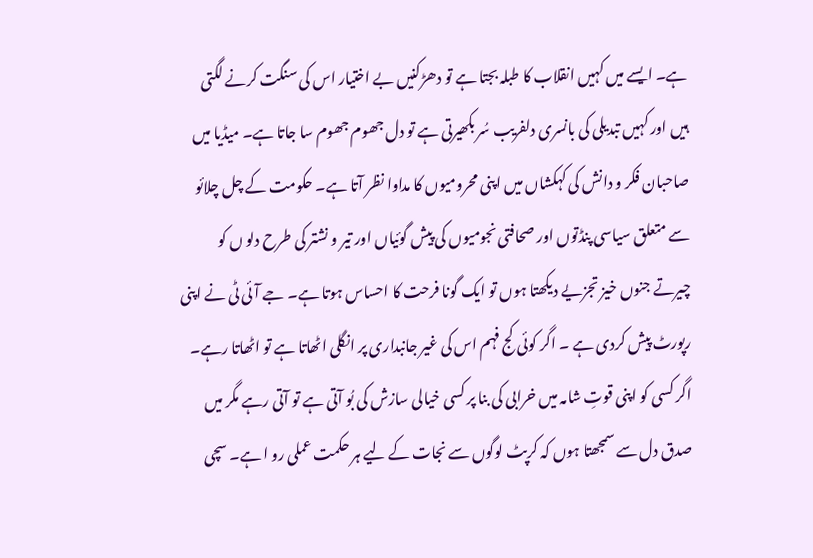ہے۔ ایسے میں کہیں انقلاب کا طبلہ بجتا ہے تو دھڑکنیں بے اختیار اس کی سنگت کرنے لگتی ہیں اور کہیں تبدیلی کی بانسری دلفریب سُر بکھیرتی ہے تو دل جھوم جھوم سا جاتا ہے۔ میڈیا میں صاحبان فکر و دانش کی کہکشاں میں اپنی محرومیوں کا مداوا نظر آتا ہے۔ حکومت کے چل چلائو سے متعلق سیاسی پنڈتوں اور صحافتی نجومیوں کی پیش گوئیاں اور تیر و نشتر کی طرح دلو ں کو چیرتے جنوں خیز تجزیے دیکھتا ہوں تو ایک گونا فرحت کا احساس ہوتا ہے۔ جے آئی ٹی نے اپنی رپورٹ پیش کردی ہے ۔ اگر کوئی کج فہم اس کی غیر جانبداری پر انگلی اٹھاتا ہے تو اٹھاتا رہے۔ اگر کسی کو اپنی قوتِ شامہ میں خرابی کی بنا پر کسی خیالی سازش کی بُو آتی ہے تو آتی رہے مگر میں صدق دل سے سمجھتا ہوں کہ کرپٹ لوگوں سے نجات کے لیے ہر حکمت عملی رو ا ہے۔ سچی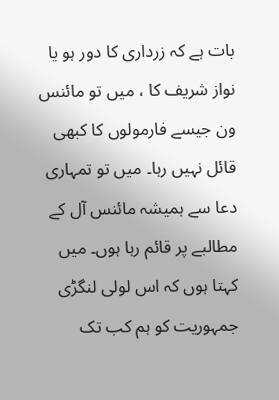بات ہے کہ زرداری کا دور ہو یا نواز شریف کا ، میں تو مائنس ون جیسے فارمولوں کا کبھی قائل نہیں رہا۔ میں تو تمہاری دعا سے ہمیشہ مائنس آل کے مطالبے پر قائم رہا ہوں۔ میں کہتا ہوں کہ اس لولی لنگڑی جمہوریت کو ہم کب تک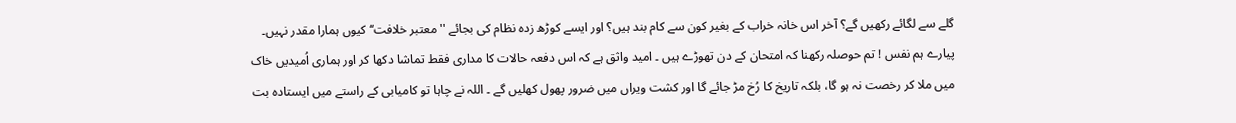گلے سے لگائے رکھیں گے؟ آخر اس خانہ خراب کے بغیر کون سے کام بند ہیں؟ اور ایسے کوڑھ زدہ نظام کی بجائے ''معتبر خلافت‘‘ کیوں ہمارا مقدر نہیں۔
پیارے ہم نفس ! تم حوصلہ رکھنا کہ امتحان کے دن تھوڑے ہیں ۔ امید واثق ہے کہ اس دفعہ حالات کا مداری فقط تماشا دکھا کر اور ہماری اُمیدیں خاک میں ملا کر رخصت نہ ہو گا، بلکہ تاریخ کا رُخ مڑ جائے گا اور کشت ویراں میں ضرور پھول کھلیں گے ۔ اللہ نے چاہا تو کامیابی کے راستے میں ایستادہ بت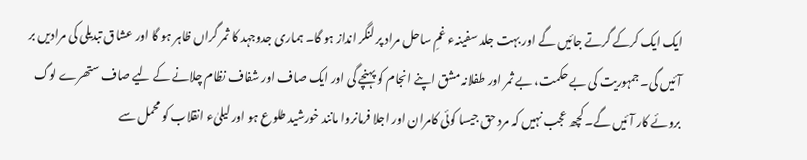ایک ایک کرکے گرتے جائیں گے اور بہت جلد سفینہء غمِ ساحل مراد پر لنگر انداز ہو گا۔ ہماری جدوجہد کا ثمر گراں ظاہر ہو گا اور عشاق تبدیلی کی مرادیں بر آئیں گی۔ جمہوریت کی بے حکمت، بے ثمر اور طفلانہ مشق اپنے انجام کو پہنچے گی اور ایک صاف اور شفاف نظام چلانے کے لیے صاف ستھرے لوگ بروئے کار آئیں گے۔ کچھ عجب نہیں کہ مرد حق جیسا کوئی کامران اور اجلا فرمانروا مانند خورشید طلوع ہو اور لیلیٰء انقلاب کو محمل سے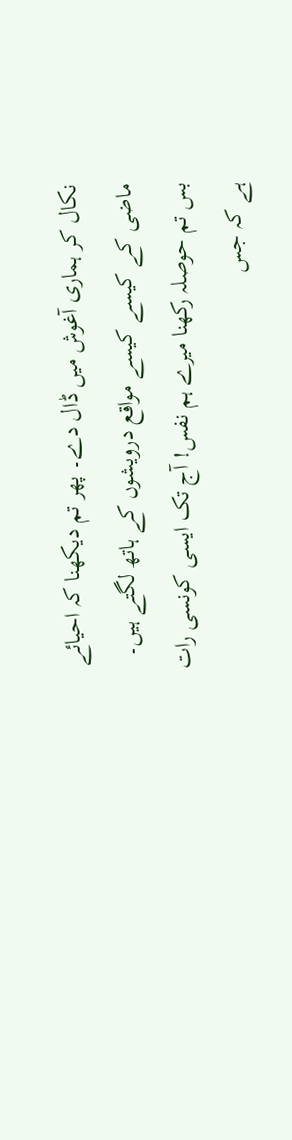نکال کر ہماری آغوش میں ڈال دے۔ پھر تم دیکھنا کہ احیائے ماضی کے کیسے کیسے مواقع درویشوں کے ہاتھ لگتے ہیں۔ بس تم حوصلہ رکھنا میرے ہم نفس! آج تک ایسی کونسی رات ہے کہ جس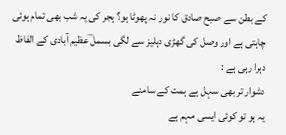کے بطن سے صبح صادق کا نور نہ پھوٹا ہو؟ ہجر کی یہ شب بھی تمام ہوئی چاہتی ہے اور وصل کی گھڑی دہلیز سے لگی بسمل ؔعظیم آبادی کے الفاظ دہرا رہی ہے :
دشوار تر بھی سہل ہے ہمت کے سامنے
یہ ہو تو کوئی ایسی مہم ہے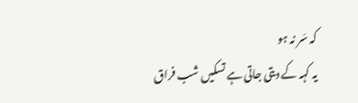کہ سَر نہ ہو
یہ کہہ کے دیتی جاتی ہے تسکیں شب فراق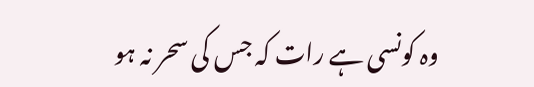وہ کونسی ہے رات کہ جس کی سحر نہ ہو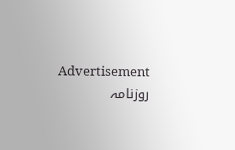Advertisement
روزنامہ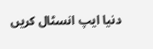دنیا ایپ انسٹال کریں